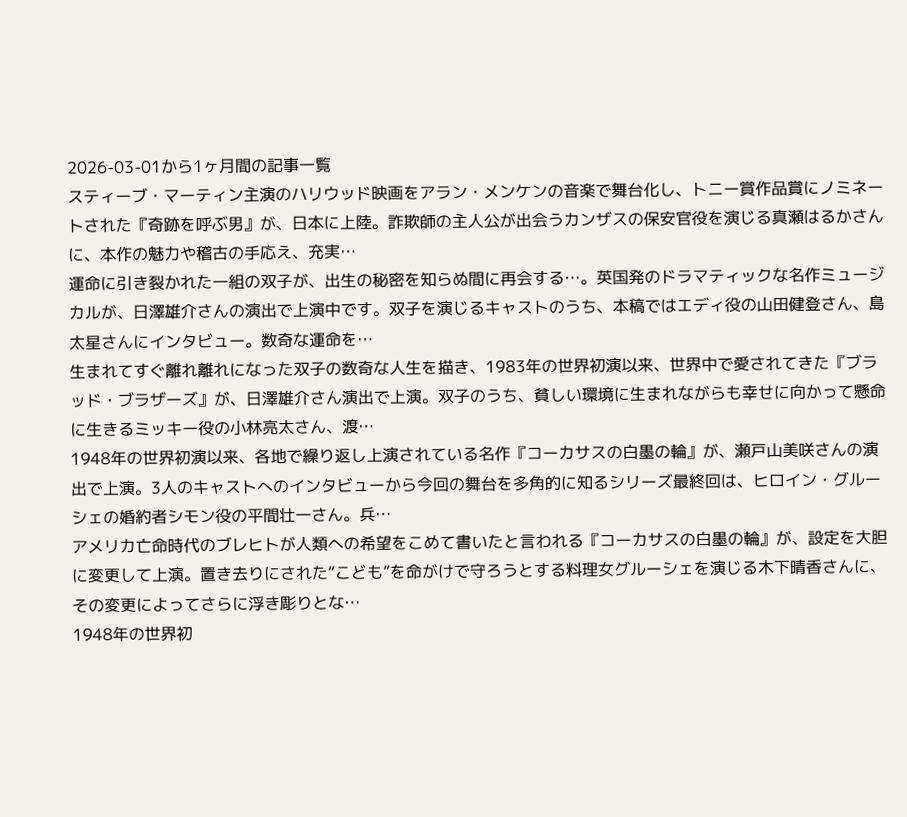2026-03-01から1ヶ月間の記事一覧
スティーブ・マーティン主演のハリウッド映画をアラン・メンケンの音楽で舞台化し、トニー賞作品賞にノミネートされた『奇跡を呼ぶ男』が、日本に上陸。詐欺師の主人公が出会うカンザスの保安官役を演じる真瀬はるかさんに、本作の魅力や稽古の手応え、充実…
運命に引き裂かれた一組の双子が、出生の秘密を知らぬ間に再会する…。英国発のドラマティックな名作ミュージカルが、日澤雄介さんの演出で上演中です。双子を演じるキャストのうち、本稿ではエディ役の山田健登さん、島太星さんにインタビュー。数奇な運命を…
生まれてすぐ離れ離れになった双子の数奇な人生を描き、1983年の世界初演以来、世界中で愛されてきた『ブラッド・ブラザーズ』が、日澤雄介さん演出で上演。双子のうち、貧しい環境に生まれながらも幸せに向かって懸命に生きるミッキー役の小林亮太さん、渡…
1948年の世界初演以来、各地で繰り返し上演されている名作『コーカサスの白墨の輪』が、瀬戸山美咲さんの演出で上演。3人のキャストへのインタビューから今回の舞台を多角的に知るシリーズ最終回は、ヒロイン・グルーシェの婚約者シモン役の平間壮一さん。兵…
アメリカ亡命時代のブレヒトが人類への希望をこめて書いたと言われる『コーカサスの白墨の輪』が、設定を大胆に変更して上演。置き去りにされた“こども”を命がけで守ろうとする料理女グルーシェを演じる木下晴香さんに、その変更によってさらに浮き彫りとな…
1948年の世界初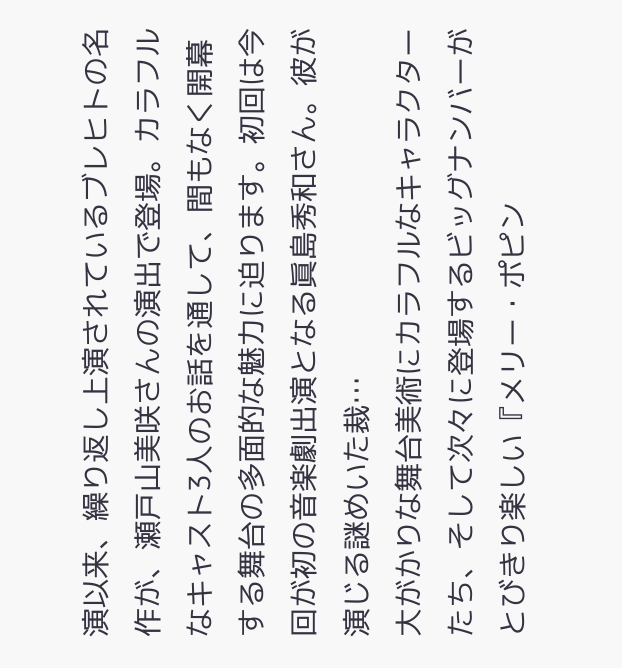演以来、繰り返し上演されているブレヒトの名作が、瀬戸山美咲さんの演出で登場。カラフルなキャスト3人のお話を通して、間もなく開幕する舞台の多面的な魅力に迫ります。初回は今回が初の音楽劇出演となる眞島秀和さん。彼が演じる謎めいた裁…
大がかりな舞台美術にカラフルなキャラクターたち、そして次々に登場するビッグナンバーがとびきり楽しい『メリー・ポピン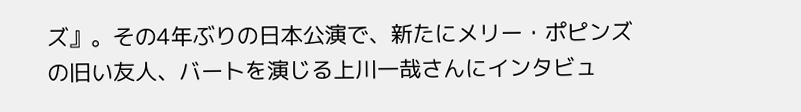ズ』。その4年ぶりの日本公演で、新たにメリー・ポピンズの旧い友人、バートを演じる上川一哉さんにインタビュ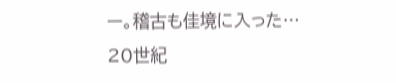ー。稽古も佳境に入った…
20世紀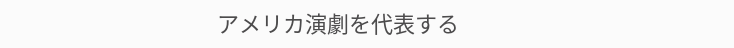アメリカ演劇を代表する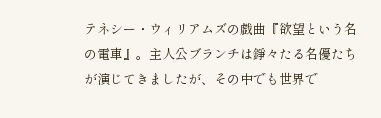テネシー・ウィリアムズの戯曲『欲望という名の電車』。主人公ブランチは錚々たる名優たちが演じてきましたが、その中でも世界で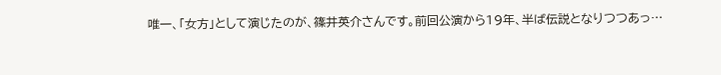唯一、「女方」として演じたのが、篠井英介さんです。前回公演から19年、半ば伝説となりつつあっ…